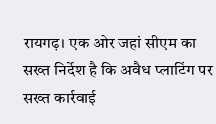रायगढ़। एक ओर जहां सीएम का सख्त निर्देश है कि अवैध प्लाटिंग पर सख्त कार्रवाई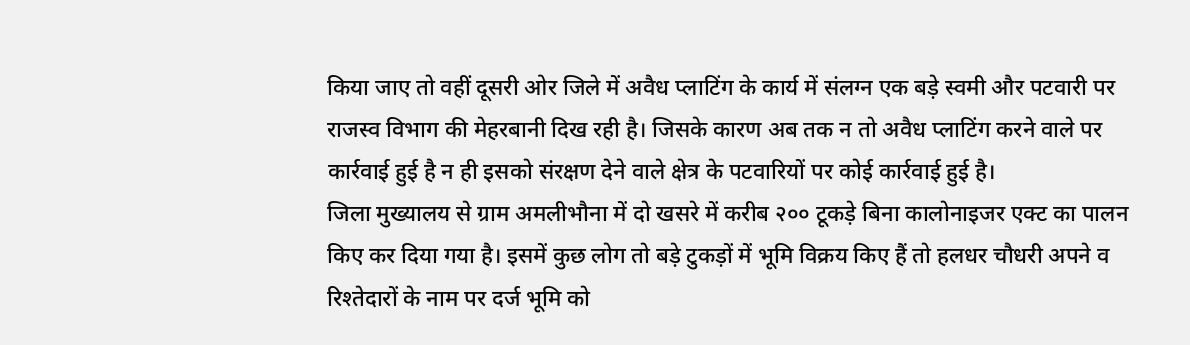किया जाए तो वहीं दूसरी ओर जिले में अवैध प्लाटिंग के कार्य में संलग्न एक बड़े स्वमी और पटवारी पर राजस्व विभाग की मेहरबानी दिख रही है। जिसके कारण अब तक न तो अवैध प्लाटिंग करने वाले पर कार्रवाई हुई है न ही इसको संरक्षण देने वाले क्षेत्र के पटवारियों पर कोई कार्रवाई हुई है।
जिला मुख्यालय से ग्राम अमलीभौना में दो खसरे में करीब २०० टूकड़े बिना कालोनाइजर एक्ट का पालन किए कर दिया गया है। इसमें कुछ लोग तो बड़े टुकड़ों में भूमि विक्रय किए हैं तो हलधर चौधरी अपने व रिश्तेदारों के नाम पर दर्ज भूमि को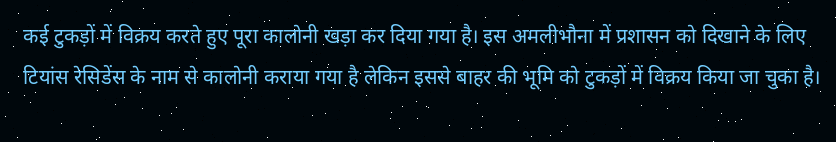कई टुकड़ों में विक्रय करते हुए पूरा कालोनी खड़ा कर दिया गया है। इस अमलीभौना में प्रशासन को दिखाने के लिए टियांस रेसिडेंस के नाम से कालोनी कराया गया है लेकिन इससे बाहर की भूमि को टुकड़ों में विक्रय किया जा चुका है।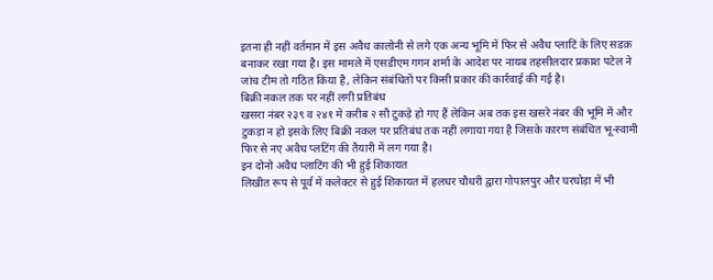इतना ही नहीं वर्तमान में इस अवैध कालोनी से लगे एक अन्य भूमि में फिर से अवैध प्लाटिं के लिए सडक़ बनाकर रखा गया है। इस मामले में एसडीएम गगन शर्मा के आदेश पर नायब तहसीलदार प्रकाश पटेल ने जांच टीम तो गठित किया है, लेकिन संबंधितों पर किसी प्रकार की कार्रवाई की गई है।
बिक्री नकल तक पर नहीं लगी प्रतिबंध
खसरा नंबर २३९ व २४१ में करीब २ सौ टुकड़े हो गए हैं लेकिन अब तक इस खसरे नंबर की भूमि में और टुकड़ा न हो इसके लिए बिक्री नकल पर प्रतिबंध तक नहीं लगाया गया है जिसके कारण संबंधित भू-स्वामी फिर से नए अवैध प्लटिंग की तैयारी में लग गया है।
इन दोनो अवैध प्लाटिंग की भी हुई शिकायत
लिखीत रूप से पूर्व में कलेक्टर से हुई शिकायत में हलधर चौधरी द्वारा गोपालपुर और घरघोड़ा में भी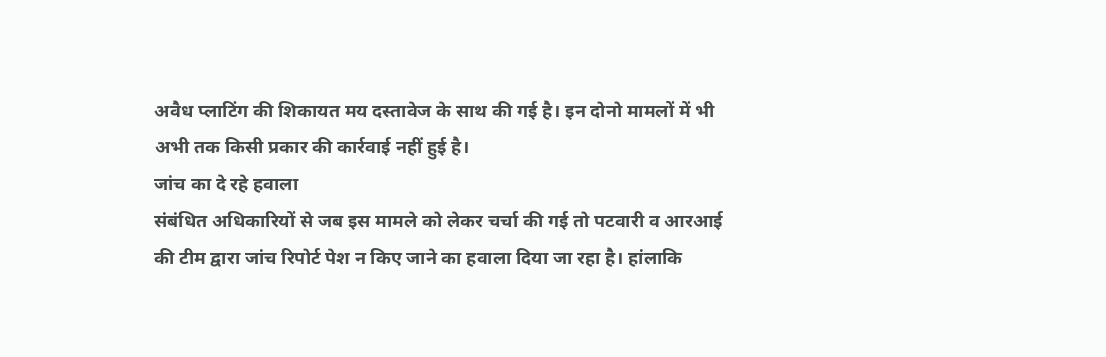अवैध प्लाटिंग की शिकायत मय दस्तावेज के साथ की गई है। इन दोनो मामलों में भी अभी तक किसी प्रकार की कार्रवाई नहीं हुई है।
जांच का दे रहे हवाला
संबंधित अधिकारियों से जब इस मामले को लेकर चर्चा की गई तो पटवारी व आरआई की टीम द्वारा जांच रिपोर्ट पेश न किए जाने का हवाला दिया जा रहा है। हांलाकि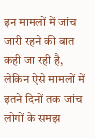इन मामलों में जांच जारी रहने की बात कही जा रही है, लेकिन ऐसे मामलों में इतने दिनों तक जांच लोगों के समझ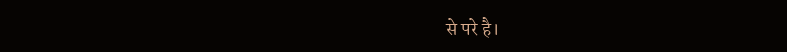से परे है।